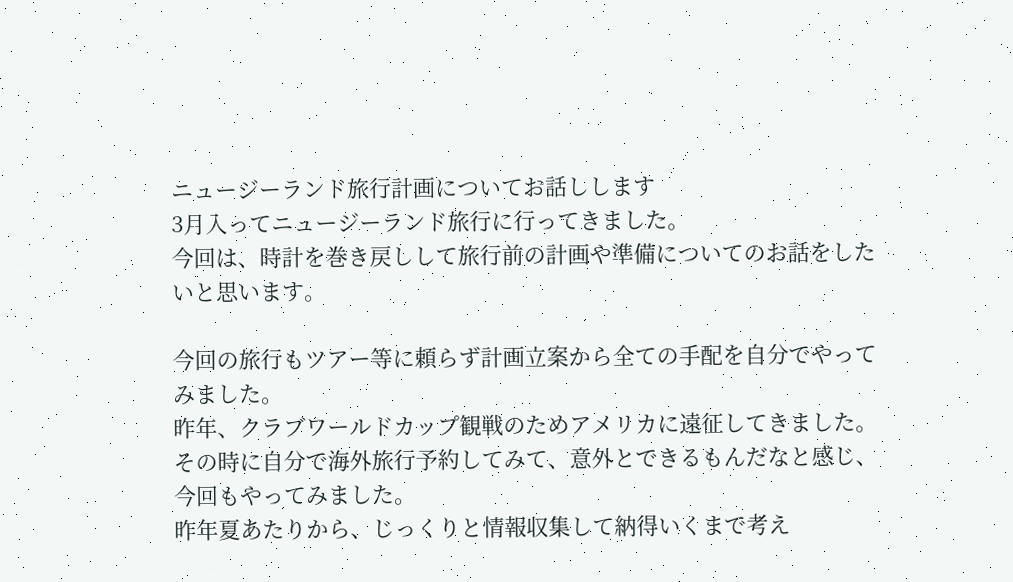ニュージーランド旅行計画についてお話しします
3月入ってニュージーランド旅行に行ってきました。
今回は、時計を巻き戻しして旅行前の計画や準備についてのお話をしたいと思います。

今回の旅行もツアー等に頼らず計画立案から全ての手配を自分でやってみました。
昨年、クラブワールドカップ観戦のためアメリカに遠征してきました。その時に自分で海外旅行予約してみて、意外とできるもんだなと感じ、今回もやってみました。
昨年夏あたりから、じっくりと情報収集して納得いくまで考え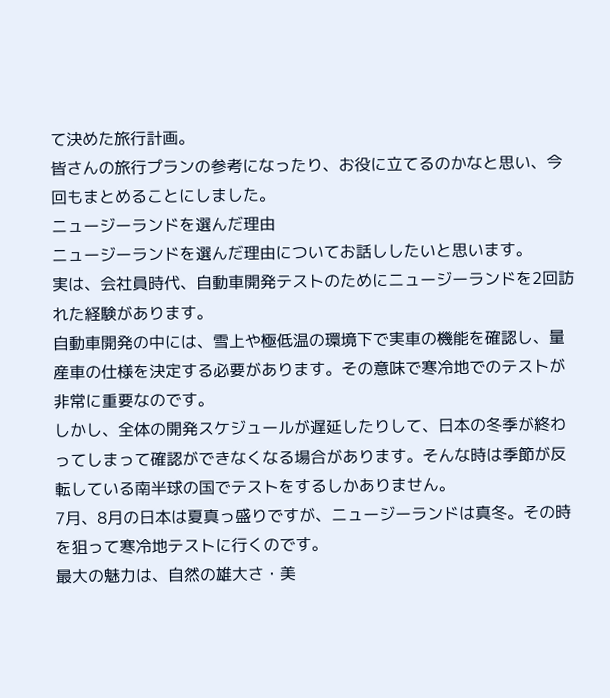て決めた旅行計画。
皆さんの旅行プランの参考になったり、お役に立てるのかなと思い、今回もまとめることにしました。
ニュージーランドを選んだ理由
ニュージーランドを選んだ理由についてお話ししたいと思います。
実は、会社員時代、自動車開発テストのためにニュージーランドを2回訪れた経験があります。
自動車開発の中には、雪上や極低温の環境下で実車の機能を確認し、量産車の仕様を決定する必要があります。その意味で寒冷地でのテストが非常に重要なのです。
しかし、全体の開発スケジュールが遅延したりして、日本の冬季が終わってしまって確認ができなくなる場合があります。そんな時は季節が反転している南半球の国でテストをするしかありません。
7月、8月の日本は夏真っ盛りですが、ニュージーランドは真冬。その時を狙って寒冷地テストに行くのです。
最大の魅力は、自然の雄大さ・美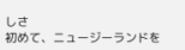しさ
初めて、ニュージーランドを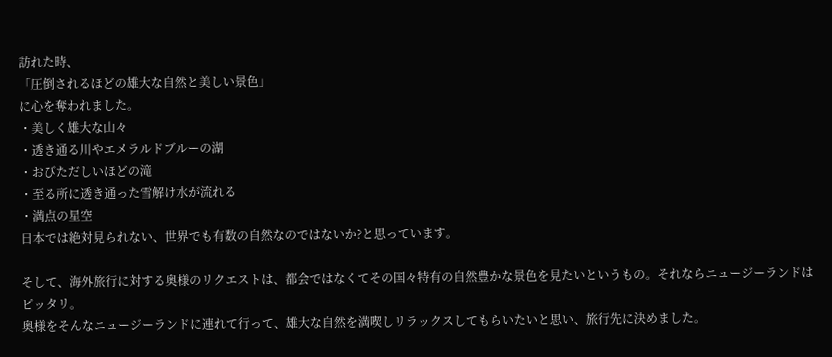訪れた時、
「圧倒されるほどの雄大な自然と美しい景色」
に心を奪われました。
・美しく雄大な山々
・透き通る川やエメラルドブルーの湖
・おびただしいほどの滝
・至る所に透き通った雪解け水が流れる
・満点の星空
日本では絶対見られない、世界でも有数の自然なのではないか?と思っています。

そして、海外旅行に対する奥様のリクエストは、都会ではなくてその国々特有の自然豊かな景色を見たいというもの。それならニュージーランドはピッタリ。
奥様をそんなニュージーランドに連れて行って、雄大な自然を満喫しリラックスしてもらいたいと思い、旅行先に決めました。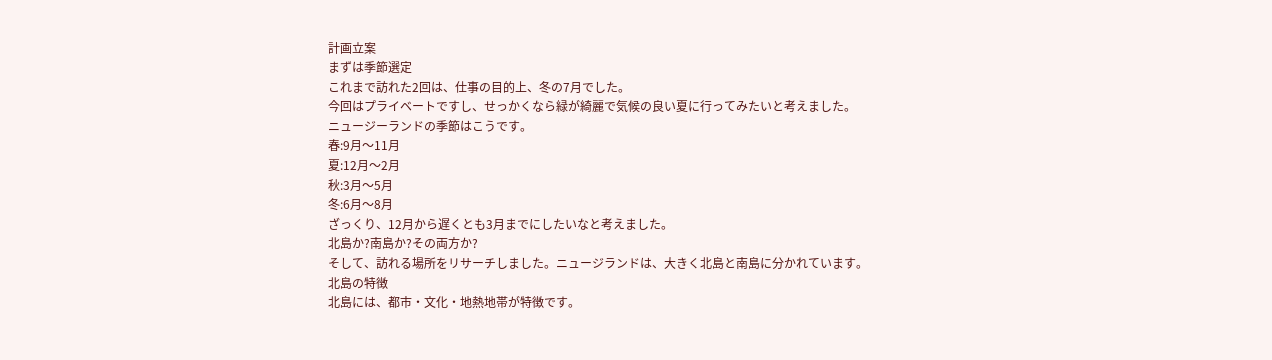計画立案
まずは季節選定
これまで訪れた2回は、仕事の目的上、冬の7月でした。
今回はプライベートですし、せっかくなら緑が綺麗で気候の良い夏に行ってみたいと考えました。
ニュージーランドの季節はこうです。
春:9月〜11月
夏:12月〜2月
秋:3月〜5月
冬:6月〜8月
ざっくり、12月から遅くとも3月までにしたいなと考えました。
北島か?南島か?その両方か?
そして、訪れる場所をリサーチしました。ニュージランドは、大きく北島と南島に分かれています。
北島の特徴
北島には、都市・文化・地熱地帯が特徴です。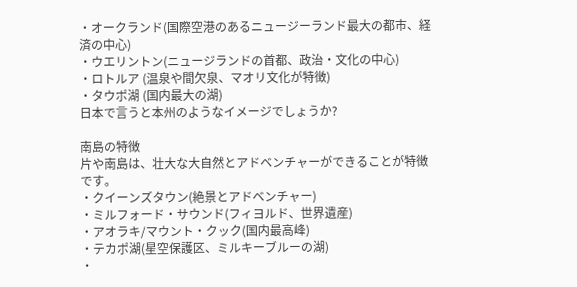・オークランド(国際空港のあるニュージーランド最大の都市、経済の中心)
・ウエリントン(ニュージランドの首都、政治・文化の中心)
・ロトルア (温泉や間欠泉、マオリ文化が特徴)
・タウポ湖 (国内最大の湖)
日本で言うと本州のようなイメージでしょうか?

南島の特徴
片や南島は、壮大な大自然とアドベンチャーができることが特徴です。
・クイーンズタウン(絶景とアドベンチャー)
・ミルフォード・サウンド(フィヨルド、世界遺産)
・アオラキ/マウント・クック(国内最高峰)
・テカポ湖(星空保護区、ミルキーブルーの湖)
・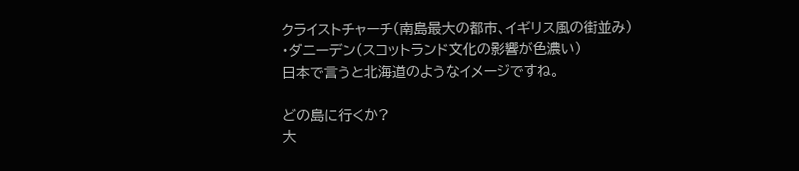クライストチャーチ(南島最大の都市、イギリス風の街並み)
・ダニーデン(スコットランド文化の影響が色濃い)
日本で言うと北海道のようなイメージですね。

どの島に行くか?
大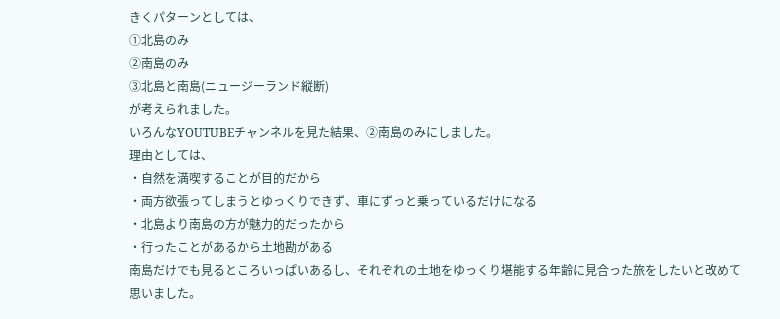きくパターンとしては、
①北島のみ
②南島のみ
③北島と南島(ニュージーランド縦断)
が考えられました。
いろんなYOUTUBEチャンネルを見た結果、②南島のみにしました。
理由としては、
・自然を満喫することが目的だから
・両方欲張ってしまうとゆっくりできず、車にずっと乗っているだけになる
・北島より南島の方が魅力的だったから
・行ったことがあるから土地勘がある
南島だけでも見るところいっぱいあるし、それぞれの土地をゆっくり堪能する年齢に見合った旅をしたいと改めて思いました。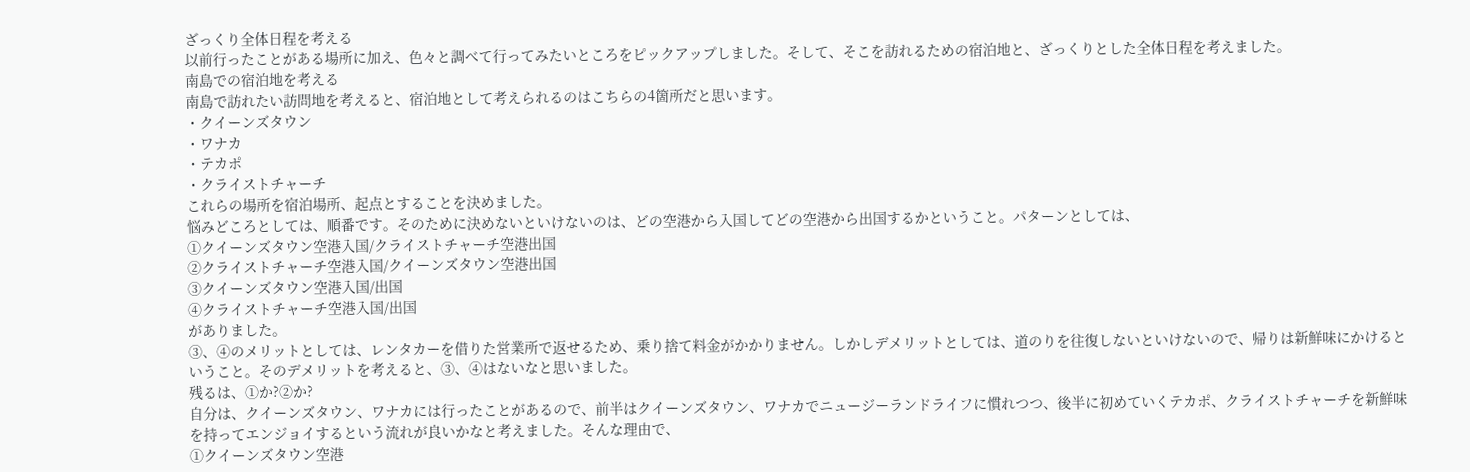ざっくり全体日程を考える
以前行ったことがある場所に加え、色々と調べて行ってみたいところをピックアップしました。そして、そこを訪れるための宿泊地と、ざっくりとした全体日程を考えました。
南島での宿泊地を考える
南島で訪れたい訪問地を考えると、宿泊地として考えられるのはこちらの4箇所だと思います。
・クイーンズタウン
・ワナカ
・テカポ
・クライストチャーチ
これらの場所を宿泊場所、起点とすることを決めました。
悩みどころとしては、順番です。そのために決めないといけないのは、どの空港から入国してどの空港から出国するかということ。パターンとしては、
①クイーンズタウン空港入国/クライストチャーチ空港出国
②クライストチャーチ空港入国/クイーンズタウン空港出国
③クイーンズタウン空港入国/出国
④クライストチャーチ空港入国/出国
がありました。
③、④のメリットとしては、レンタカーを借りた営業所で返せるため、乗り捨て料金がかかりません。しかしデメリットとしては、道のりを往復しないといけないので、帰りは新鮮味にかけるということ。そのデメリットを考えると、③、④はないなと思いました。
残るは、①か?②か?
自分は、クイーンズタウン、ワナカには行ったことがあるので、前半はクイーンズタウン、ワナカでニュージーランドライフに慣れつつ、後半に初めていくテカポ、クライストチャーチを新鮮味を持ってエンジョイするという流れが良いかなと考えました。そんな理由で、
①クイーンズタウン空港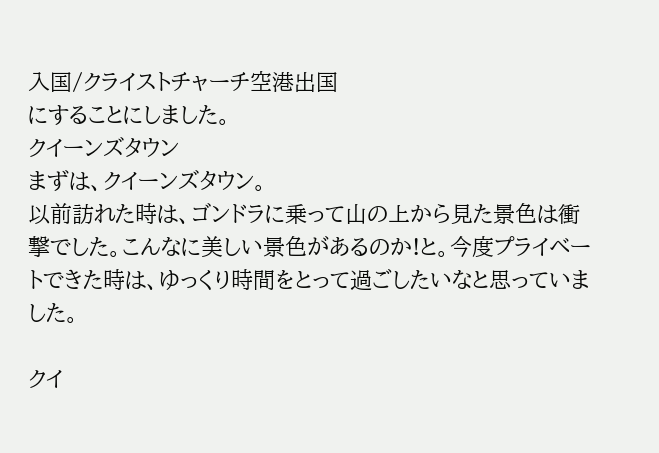入国/クライストチャーチ空港出国
にすることにしました。
クイーンズタウン
まずは、クイーンズタウン。
以前訪れた時は、ゴンドラに乗って山の上から見た景色は衝撃でした。こんなに美しい景色があるのか!と。今度プライベートできた時は、ゆっくり時間をとって過ごしたいなと思っていました。

クイ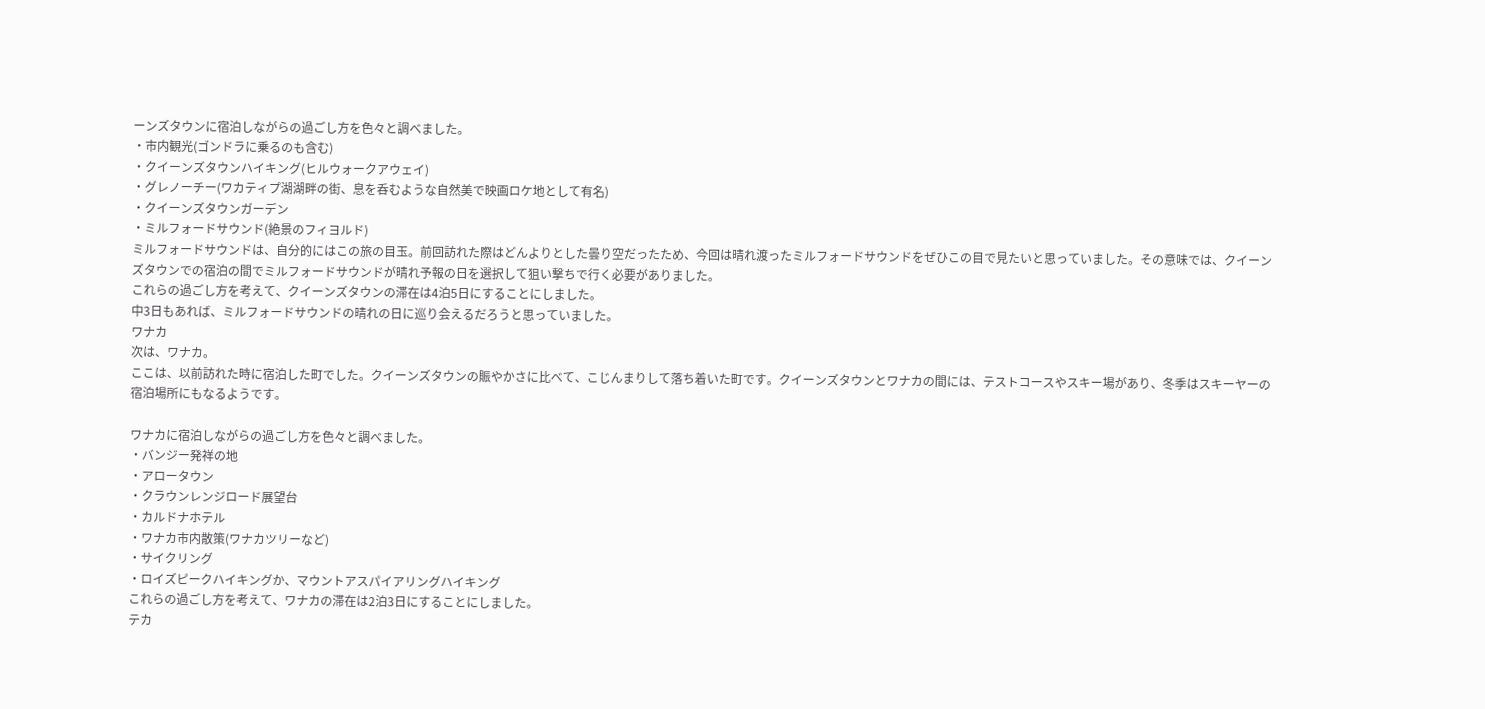ーンズタウンに宿泊しながらの過ごし方を色々と調べました。
・市内観光(ゴンドラに乗るのも含む)
・クイーンズタウンハイキング(ヒルウォークアウェイ)
・グレノーチー(ワカティプ湖湖畔の街、息を呑むような自然美で映画ロケ地として有名)
・クイーンズタウンガーデン
・ミルフォードサウンド(絶景のフィヨルド)
ミルフォードサウンドは、自分的にはこの旅の目玉。前回訪れた際はどんよりとした曇り空だったため、今回は晴れ渡ったミルフォードサウンドをぜひこの目で見たいと思っていました。その意味では、クイーンズタウンでの宿泊の間でミルフォードサウンドが晴れ予報の日を選択して狙い撃ちで行く必要がありました。
これらの過ごし方を考えて、クイーンズタウンの滞在は4泊5日にすることにしました。
中3日もあれば、ミルフォードサウンドの晴れの日に巡り会えるだろうと思っていました。
ワナカ
次は、ワナカ。
ここは、以前訪れた時に宿泊した町でした。クイーンズタウンの賑やかさに比べて、こじんまりして落ち着いた町です。クイーンズタウンとワナカの間には、テストコースやスキー場があり、冬季はスキーヤーの宿泊場所にもなるようです。

ワナカに宿泊しながらの過ごし方を色々と調べました。
・バンジー発祥の地
・アロータウン
・クラウンレンジロード展望台
・カルドナホテル
・ワナカ市内散策(ワナカツリーなど)
・サイクリング
・ロイズピークハイキングか、マウントアスパイアリングハイキング
これらの過ごし方を考えて、ワナカの滞在は2泊3日にすることにしました。
テカ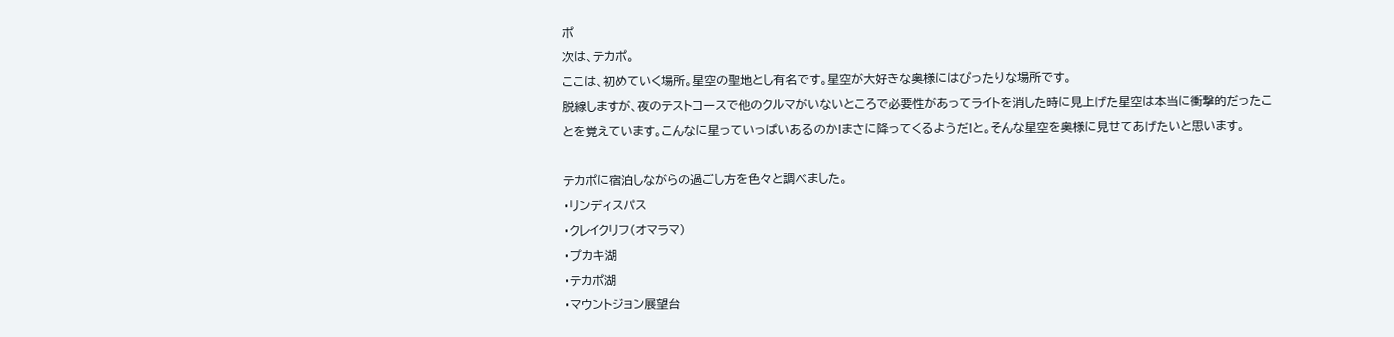ポ
次は、テカポ。
ここは、初めていく場所。星空の聖地とし有名です。星空が大好きな奥様にはぴったりな場所です。
脱線しますが、夜のテストコースで他のクルマがいないところで必要性があってライトを消した時に見上げた星空は本当に衝撃的だったことを覚えています。こんなに星っていっぱいあるのか!まさに降ってくるようだ!と。そんな星空を奥様に見せてあげたいと思います。

テカポに宿泊しながらの過ごし方を色々と調べました。
・リンディスパス
・クレイクリフ(オマラマ)
・プカキ湖
・テカポ湖
・マウントジョン展望台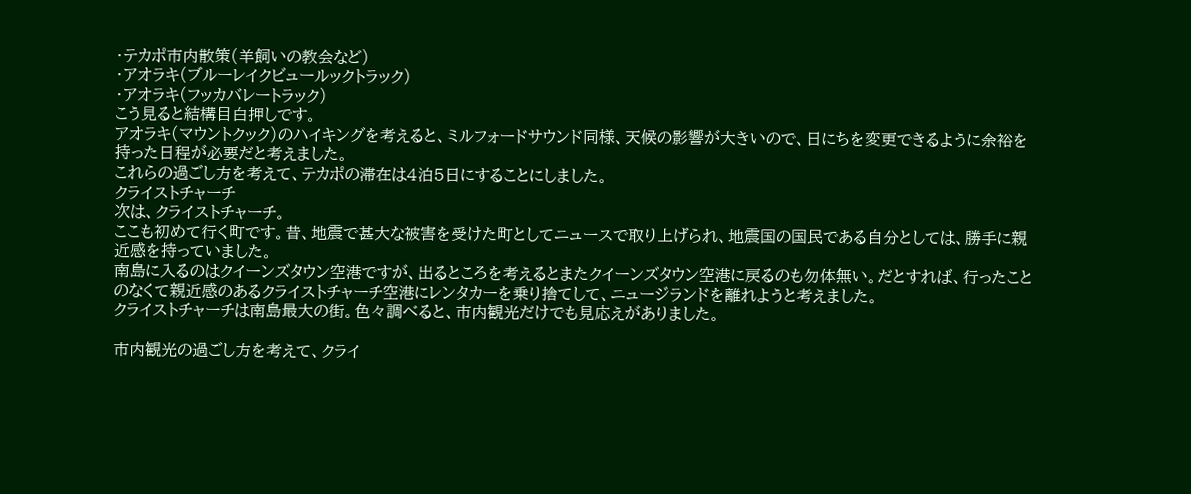・テカポ市内散策(羊飼いの教会など)
・アオラキ(ブルーレイクビュールックトラック)
・アオラキ(フッカバレートラック)
こう見ると結構目白押しです。
アオラキ(マウントクック)のハイキングを考えると、ミルフォードサウンド同様、天候の影響が大きいので、日にちを変更できるように余裕を持った日程が必要だと考えました。
これらの過ごし方を考えて、テカポの滞在は4泊5日にすることにしました。
クライストチャーチ
次は、クライストチャーチ。
ここも初めて行く町です。昔、地震で甚大な被害を受けた町としてニュースで取り上げられ、地震国の国民である自分としては、勝手に親近感を持っていました。
南島に入るのはクイーンズタウン空港ですが、出るところを考えるとまたクイーンズタウン空港に戻るのも勿体無い。だとすれば、行ったことのなくて親近感のあるクライストチャーチ空港にレンタカーを乗り捨てして、ニュージランドを離れようと考えました。
クライストチャーチは南島最大の街。色々調べると、市内観光だけでも見応えがありました。

市内観光の過ごし方を考えて、クライ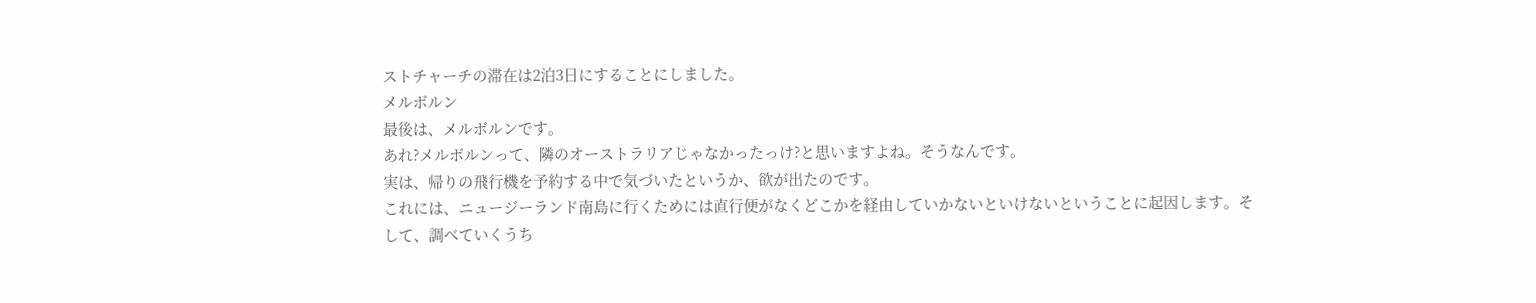ストチャーチの滞在は2泊3日にすることにしました。
メルボルン
最後は、メルボルンです。
あれ?メルボルンって、隣のオーストラリアじゃなかったっけ?と思いますよね。そうなんです。
実は、帰りの飛行機を予約する中で気づいたというか、欲が出たのです。
これには、ニュージーランド南島に行くためには直行便がなくどこかを経由していかないといけないということに起因します。そして、調べていくうち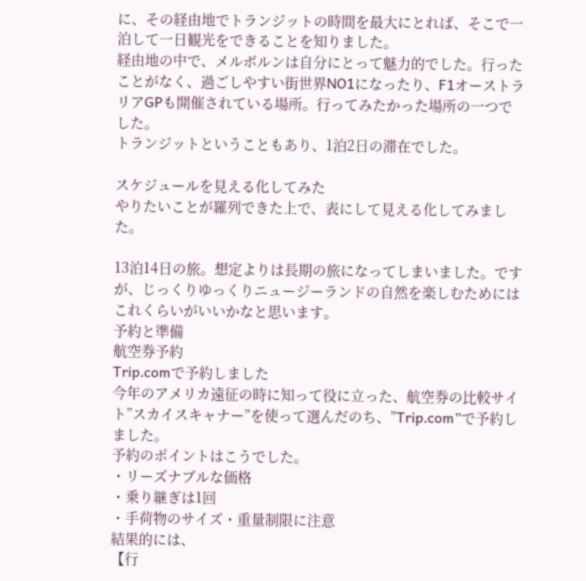に、その経由地でトランジットの時間を最大にとれば、そこで一泊して一日観光をできることを知りました。
経由地の中で、メルボルンは自分にとって魅力的でした。行ったことがなく、過ごしやすい街世界NO1になったり、F1オーストラリアGPも開催されている場所。行ってみたかった場所の一つでした。
トランジットということもあり、1泊2日の滞在でした。

スケジュールを見える化してみた
やりたいことが羅列できた上で、表にして見える化してみました。

13泊14日の旅。想定よりは長期の旅になってしまいました。ですが、じっくりゆっくりニュージーランドの自然を楽しむためにはこれくらいがいいかなと思います。
予約と準備
航空券予約
Trip.comで予約しました
今年のアメリカ遠征の時に知って役に立った、航空券の比較サイト”スカイスキャナー”を使って選んだのち、”Trip.com”で予約しました。
予約のポイントはこうでした。
・リーズナブルな価格
・乗り継ぎは1回
・手荷物のサイズ・重量制限に注意
結果的には、
【行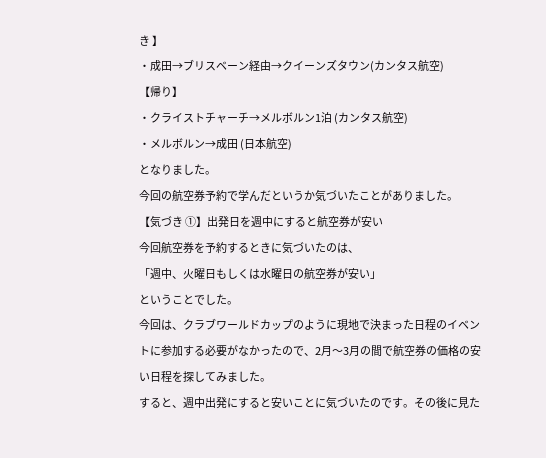き 】
・成田→ブリスベーン経由→クイーンズタウン(カンタス航空)
【帰り】
・クライストチャーチ→メルボルン1泊 (カンタス航空)
・メルボルン→成田 (日本航空)
となりました。
今回の航空券予約で学んだというか気づいたことがありました。
【気づき ①】出発日を週中にすると航空券が安い
今回航空券を予約するときに気づいたのは、
「週中、火曜日もしくは水曜日の航空券が安い」
ということでした。
今回は、クラブワールドカップのように現地で決まった日程のイベントに参加する必要がなかったので、2月〜3月の間で航空券の価格の安い日程を探してみました。
すると、週中出発にすると安いことに気づいたのです。その後に見た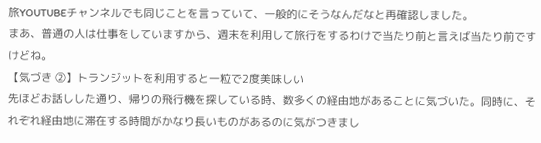旅YOUTUBEチャンネルでも同じことを言っていて、一般的にそうなんだなと再確認しました。
まあ、普通の人は仕事をしていますから、週末を利用して旅行をするわけで当たり前と言えば当たり前ですけどね。
【気づき ②】トランジットを利用すると一粒で2度美味しい
先ほどお話しした通り、帰りの飛行機を探している時、数多くの経由地があることに気づいた。同時に、それぞれ経由地に滞在する時間がかなり長いものがあるのに気がつきまし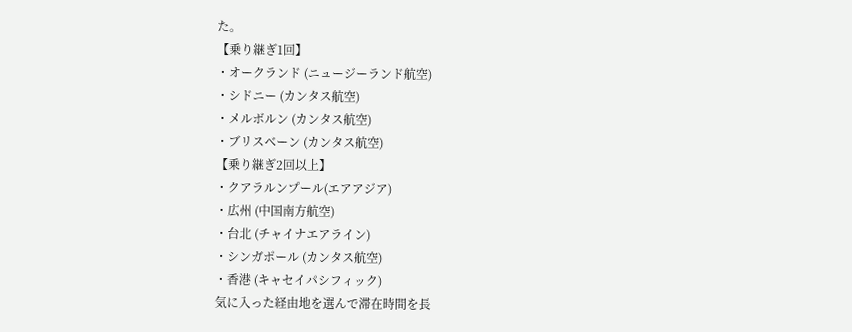た。
【乗り継ぎ1回】
・オークランド (ニュージーランド航空)
・シドニー (カンタス航空)
・メルボルン (カンタス航空)
・ブリスベーン (カンタス航空)
【乗り継ぎ2回以上】
・クアラルンプール(エアアジア)
・広州 (中国南方航空)
・台北 (チャイナエアライン)
・シンガポール (カンタス航空)
・香港 (キャセイパシフィック)
気に入った経由地を選んで滞在時間を長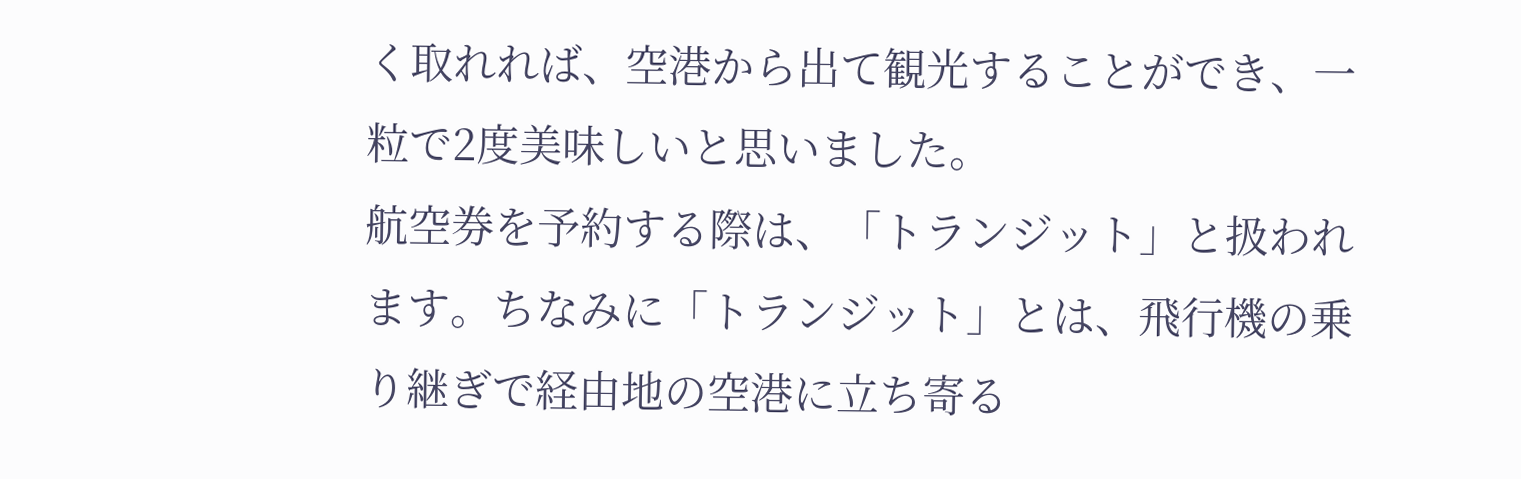く取れれば、空港から出て観光することができ、一粒で2度美味しいと思いました。
航空券を予約する際は、「トランジット」と扱われます。ちなみに「トランジット」とは、飛行機の乗り継ぎで経由地の空港に立ち寄る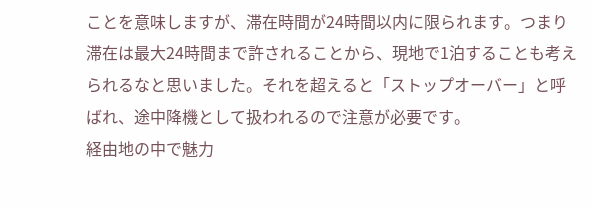ことを意味しますが、滞在時間が24時間以内に限られます。つまり滞在は最大24時間まで許されることから、現地で1泊することも考えられるなと思いました。それを超えると「ストップオーバー」と呼ばれ、途中降機として扱われるので注意が必要です。
経由地の中で魅力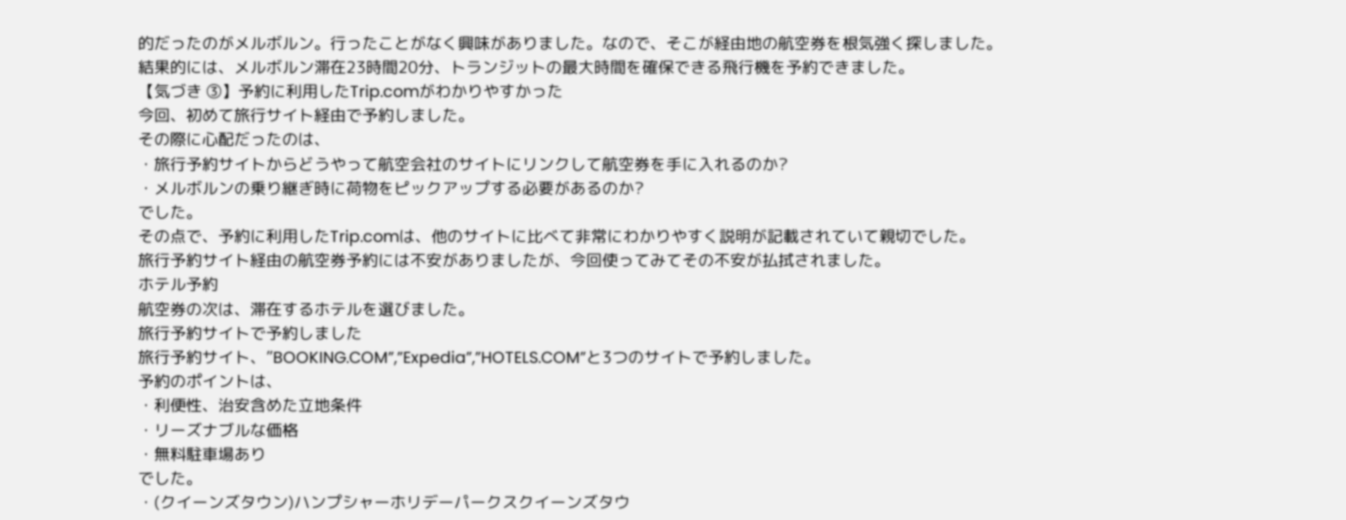的だったのがメルボルン。行ったことがなく興味がありました。なので、そこが経由地の航空券を根気強く探しました。
結果的には、メルボルン滞在23時間20分、トランジットの最大時間を確保できる飛行機を予約できました。
【気づき ③】予約に利用したTrip.comがわかりやすかった
今回、初めて旅行サイト経由で予約しました。
その際に心配だったのは、
・旅行予約サイトからどうやって航空会社のサイトにリンクして航空券を手に入れるのか?
・メルボルンの乗り継ぎ時に荷物をピックアップする必要があるのか?
でした。
その点で、予約に利用したTrip.comは、他のサイトに比べて非常にわかりやすく説明が記載されていて親切でした。
旅行予約サイト経由の航空券予約には不安がありましたが、今回使ってみてその不安が払拭されました。
ホテル予約
航空券の次は、滞在するホテルを選びました。
旅行予約サイトで予約しました
旅行予約サイト、”BOOKING.COM”,”Expedia”,”HOTELS.COM”と3つのサイトで予約しました。
予約のポイントは、
・利便性、治安含めた立地条件
・リーズナブルな価格
・無料駐車場あり
でした。
・(クイーンズタウン)ハンプシャーホリデーパークスクイーンズタウ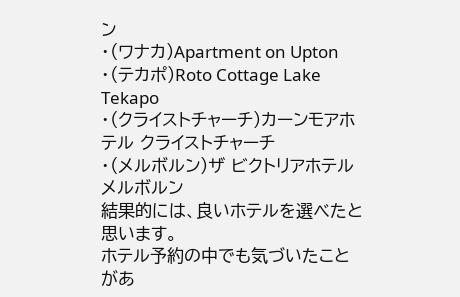ン
・(ワナカ)Apartment on Upton
・(テカポ)Roto Cottage Lake Tekapo
・(クライストチャーチ)カーンモアホテル クライストチャーチ
・(メルボルン)ザ ビクトリアホテル メルボルン
結果的には、良いホテルを選べたと思います。
ホテル予約の中でも気づいたことがあ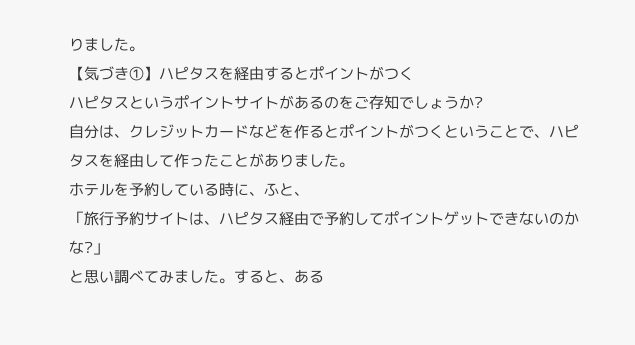りました。
【気づき①】ハピタスを経由するとポイントがつく
ハピタスというポイントサイトがあるのをご存知でしょうか?
自分は、クレジットカードなどを作るとポイントがつくということで、ハピタスを経由して作ったことがありました。
ホテルを予約している時に、ふと、
「旅行予約サイトは、ハピタス経由で予約してポイントゲットできないのかな?」
と思い調べてみました。すると、ある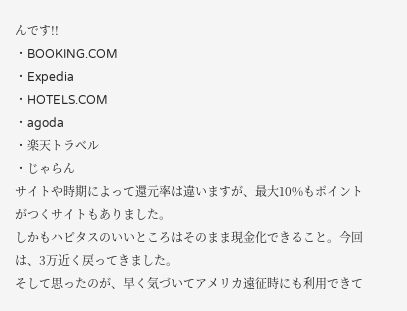んです!!
・BOOKING.COM
・Expedia
・HOTELS.COM
・agoda
・楽天トラベル
・じゃらん
サイトや時期によって還元率は違いますが、最大10%もポイントがつくサイトもありました。
しかもハピタスのいいところはそのまま現金化できること。今回は、3万近く戻ってきました。
そして思ったのが、早く気づいてアメリカ遠征時にも利用できて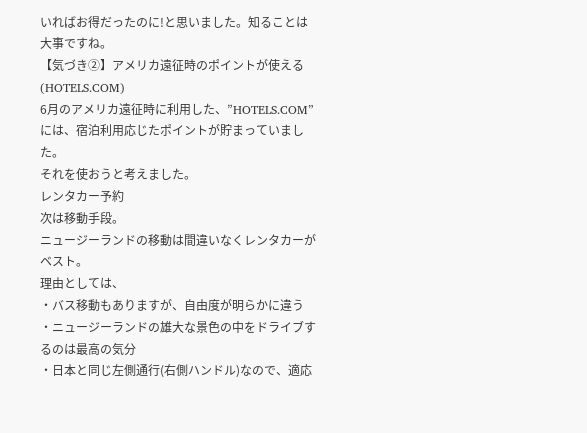いればお得だったのに!と思いました。知ることは大事ですね。
【気づき②】アメリカ遠征時のポイントが使える(HOTELS.COM)
6月のアメリカ遠征時に利用した、”HOTELS.COM”には、宿泊利用応じたポイントが貯まっていました。
それを使おうと考えました。
レンタカー予約
次は移動手段。
ニュージーランドの移動は間違いなくレンタカーがベスト。
理由としては、
・バス移動もありますが、自由度が明らかに違う
・ニュージーランドの雄大な景色の中をドライブするのは最高の気分
・日本と同じ左側通行(右側ハンドル)なので、適応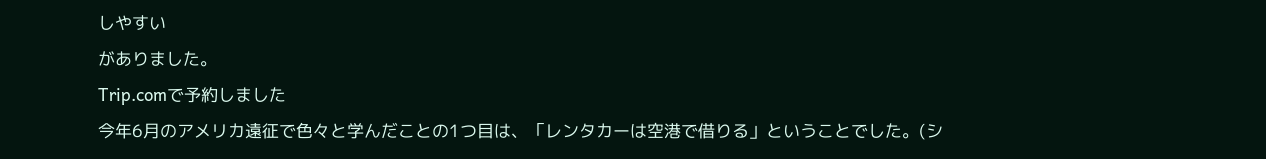しやすい
がありました。
Trip.comで予約しました
今年6月のアメリカ遠征で色々と学んだことの1つ目は、「レンタカーは空港で借りる」ということでした。(シ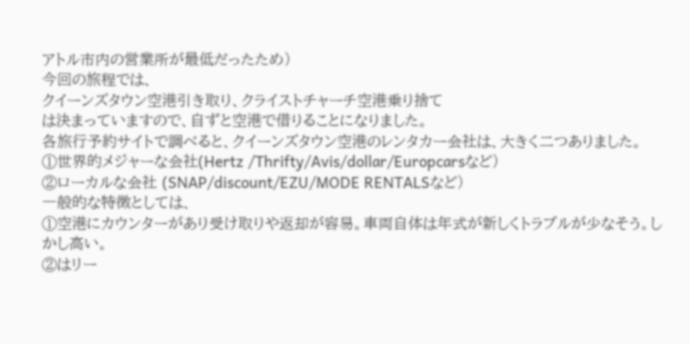アトル市内の営業所が最低だったため)
今回の旅程では、
クイーンズタウン空港引き取り、クライストチャーチ空港乗り捨て
は決まっていますので、自ずと空港で借りることになりました。
各旅行予約サイトで調べると、クイーンズタウン空港のレンタカー会社は、大きく二つありました。
①世界的メジャーな会社(Hertz /Thrifty/Avis/dollar/Europcarsなど)
②ローカルな会社 (SNAP/discount/EZU/MODE RENTALSなど)
一般的な特徴としては、
①空港にカウンターがあり受け取りや返却が容易。車両自体は年式が新しくトラブルが少なそう。しかし高い。
②はリー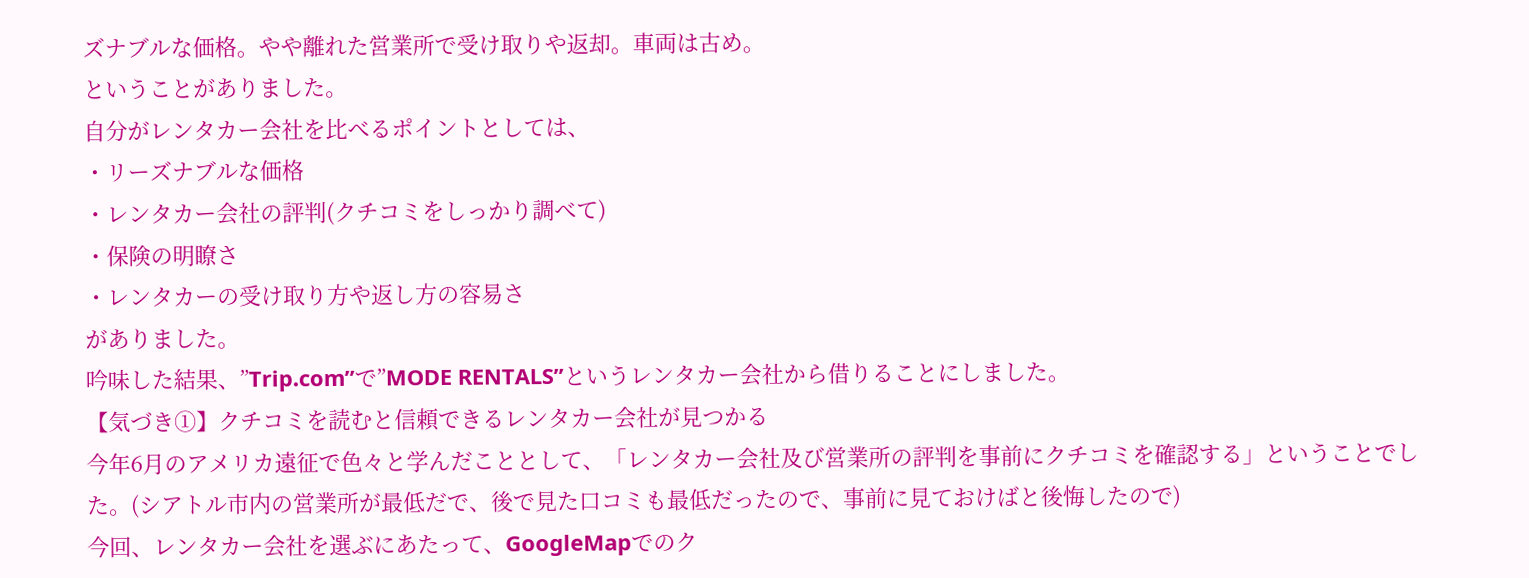ズナブルな価格。やや離れた営業所で受け取りや返却。車両は古め。
ということがありました。
自分がレンタカー会社を比べるポイントとしては、
・リーズナブルな価格
・レンタカー会社の評判(クチコミをしっかり調べて)
・保険の明瞭さ
・レンタカーの受け取り方や返し方の容易さ
がありました。
吟味した結果、”Trip.com”で”MODE RENTALS”というレンタカー会社から借りることにしました。
【気づき①】クチコミを読むと信頼できるレンタカー会社が見つかる
今年6月のアメリカ遠征で色々と学んだこととして、「レンタカー会社及び営業所の評判を事前にクチコミを確認する」ということでした。(シアトル市内の営業所が最低だで、後で見た口コミも最低だったので、事前に見ておけばと後悔したので)
今回、レンタカー会社を選ぶにあたって、GoogleMapでのク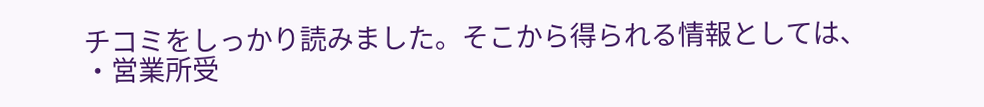チコミをしっかり読みました。そこから得られる情報としては、
・営業所受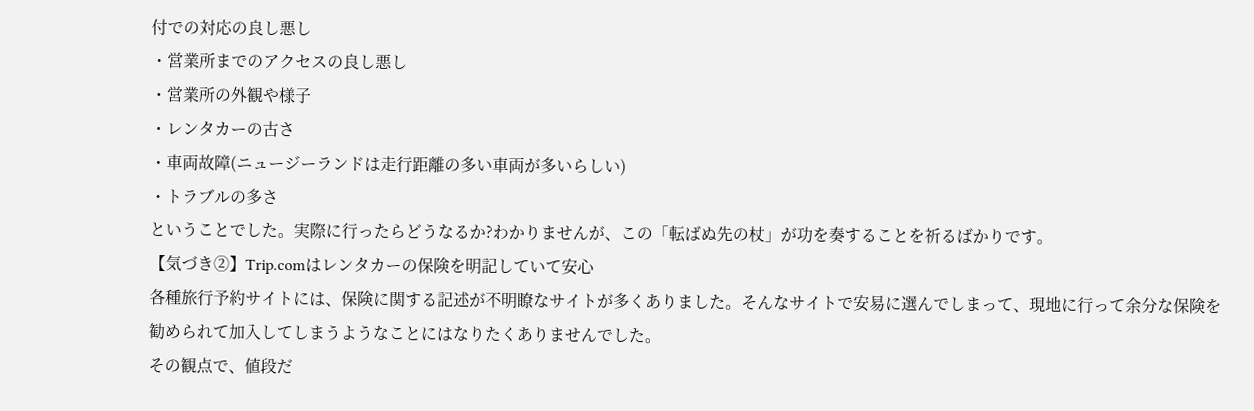付での対応の良し悪し
・営業所までのアクセスの良し悪し
・営業所の外観や様子
・レンタカーの古さ
・車両故障(ニュージーランドは走行距離の多い車両が多いらしい)
・トラブルの多さ
ということでした。実際に行ったらどうなるか?わかりませんが、この「転ばぬ先の杖」が功を奏することを祈るばかりです。
【気づき②】Trip.comはレンタカーの保険を明記していて安心
各種旅行予約サイトには、保険に関する記述が不明瞭なサイトが多くありました。そんなサイトで安易に選んでしまって、現地に行って余分な保険を勧められて加入してしまうようなことにはなりたくありませんでした。
その観点で、値段だ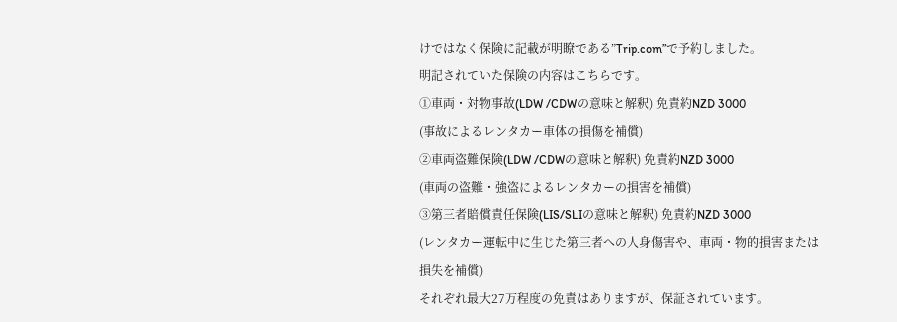けではなく保険に記載が明瞭である”Trip.com”で予約しました。
明記されていた保険の内容はこちらです。
①車両・対物事故(LDW /CDWの意味と解釈) 免責約NZD 3000
(事故によるレンタカー車体の損傷を補償)
②車両盗難保険(LDW /CDWの意味と解釈) 免責約NZD 3000
(車両の盗難・強盗によるレンタカーの損害を補償)
③第三者賠償責任保険(LIS/SLIの意味と解釈) 免責約NZD 3000
(レンタカー運転中に生じた第三者への人身傷害や、車両・物的損害または損失を補償)
それぞれ最大27万程度の免責はありますが、保証されています。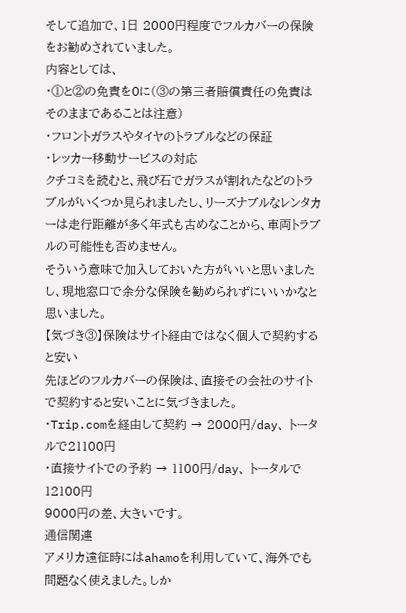そして追加で、1日 2000円程度でフルカバーの保険をお勧めされていました。
内容としては、
・①と②の免責を0に(③の第三者賠償責任の免責はそのままであることは注意)
・フロントガラスやタイヤのトラブルなどの保証
・レッカー移動サービスの対応
クチコミを読むと、飛び石でガラスが割れたなどのトラブルがいくつか見られましたし、リーズナブルなレンタカーは走行距離が多く年式も古めなことから、車両トラブルの可能性も否めません。
そういう意味で加入しておいた方がいいと思いましたし、現地窓口で余分な保険を勧められずにいいかなと思いました。
【気づき③】保険はサイト経由ではなく個人で契約すると安い
先ほどのフルカバーの保険は、直接その会社のサイトで契約すると安いことに気づきました。
・Trip.comを経由して契約 → 2000円/day、 トータルで21100円
・直接サイトでの予約 → 1100円/day、 トータルで12100円
9000円の差、大きいです。
通信関連
アメリカ遠征時にはahamoを利用していて、海外でも問題なく使えました。しか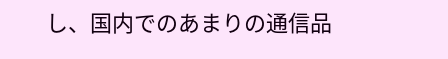し、国内でのあまりの通信品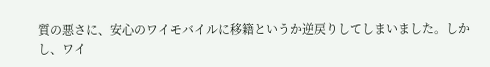質の悪さに、安心のワイモバイルに移籍というか逆戻りしてしまいました。しかし、ワイ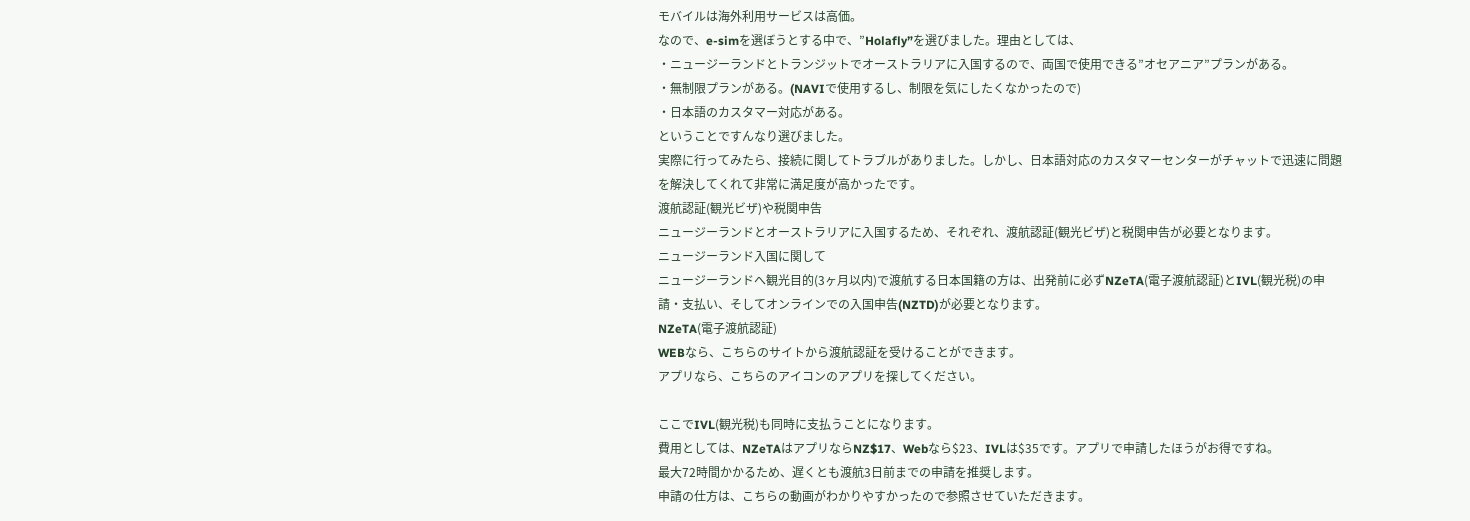モバイルは海外利用サービスは高価。
なので、e-simを選ぼうとする中で、”Holafly”を選びました。理由としては、
・ニュージーランドとトランジットでオーストラリアに入国するので、両国で使用できる”オセアニア”プランがある。
・無制限プランがある。(NAVIで使用するし、制限を気にしたくなかったので)
・日本語のカスタマー対応がある。
ということですんなり選びました。
実際に行ってみたら、接続に関してトラブルがありました。しかし、日本語対応のカスタマーセンターがチャットで迅速に問題を解決してくれて非常に満足度が高かったです。
渡航認証(観光ビザ)や税関申告
ニュージーランドとオーストラリアに入国するため、それぞれ、渡航認証(観光ビザ)と税関申告が必要となります。
ニュージーランド入国に関して
ニュージーランドへ観光目的(3ヶ月以内)で渡航する日本国籍の方は、出発前に必ずNZeTA(電子渡航認証)とIVL(観光税)の申請・支払い、そしてオンラインでの入国申告(NZTD)が必要となります。
NZeTA(電子渡航認証)
WEBなら、こちらのサイトから渡航認証を受けることができます。
アプリなら、こちらのアイコンのアプリを探してください。

ここでIVL(観光税)も同時に支払うことになります。
費用としては、NZeTAはアプリならNZ$17、Webなら$23、IVLは$35です。アプリで申請したほうがお得ですね。
最大72時間かかるため、遅くとも渡航3日前までの申請を推奨します。
申請の仕方は、こちらの動画がわかりやすかったので参照させていただきます。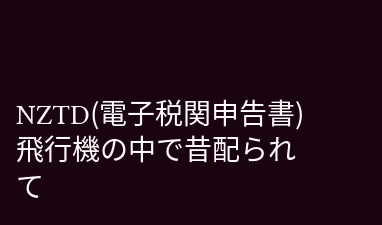NZTD(電子税関申告書)
飛行機の中で昔配られて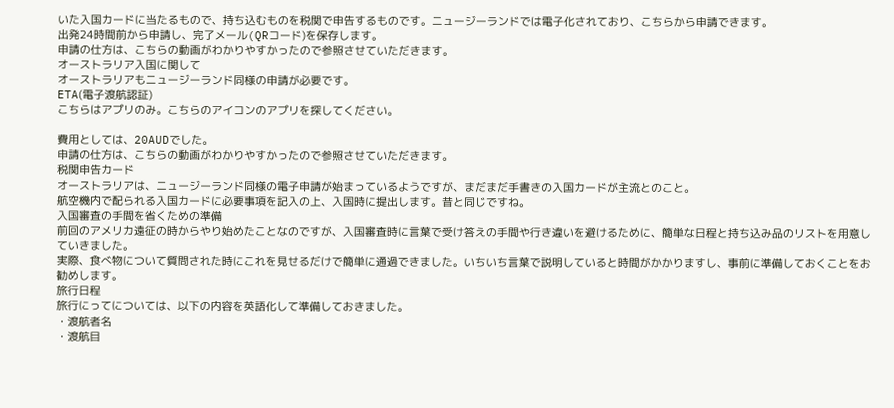いた入国カードに当たるもので、持ち込むものを税関で申告するものです。ニュージーランドでは電子化されており、こちらから申請できます。
出発24時間前から申請し、完了メール(QRコード)を保存します。
申請の仕方は、こちらの動画がわかりやすかったので参照させていただきます。
オーストラリア入国に関して
オーストラリアもニュージーランド同様の申請が必要です。
ETA(電子渡航認証)
こちらはアプリのみ。こちらのアイコンのアプリを探してください。

費用としては、20AUDでした。
申請の仕方は、こちらの動画がわかりやすかったので参照させていただきます。
税関申告カード
オーストラリアは、ニュージーランド同様の電子申請が始まっているようですが、まだまだ手書きの入国カードが主流とのこと。
航空機内で配られる入国カードに必要事項を記入の上、入国時に提出します。昔と同じですね。
入国審査の手間を省くための準備
前回のアメリカ遠征の時からやり始めたことなのですが、入国審査時に言葉で受け答えの手間や行き違いを避けるために、簡単な日程と持ち込み品のリストを用意していきました。
実際、食べ物について質問された時にこれを見せるだけで簡単に通過できました。いちいち言葉で説明していると時間がかかりますし、事前に準備しておくことをお勧めします。
旅行日程
旅行にってについては、以下の内容を英語化して準備しておきました。
・渡航者名
・渡航目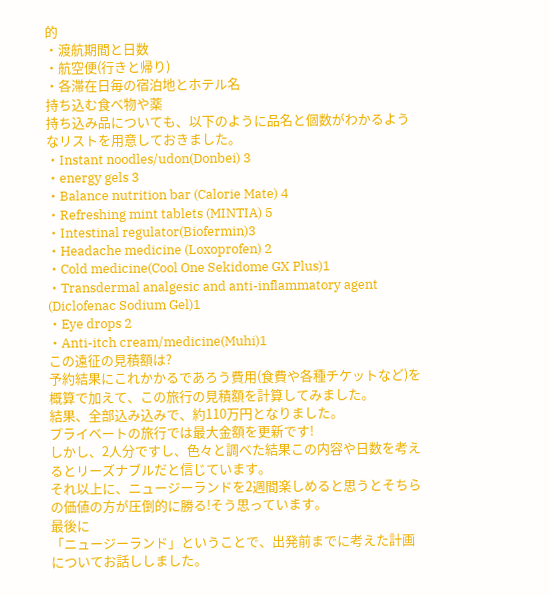的
・渡航期間と日数
・航空便(行きと帰り)
・各滞在日毎の宿泊地とホテル名
持ち込む食べ物や薬
持ち込み品についても、以下のように品名と個数がわかるようなリストを用意しておきました。
・Instant noodles/udon(Donbei) 3
・energy gels 3
・Balance nutrition bar (Calorie Mate) 4
・Refreshing mint tablets (MINTIA) 5
・Intestinal regulator(Biofermin)3
・Headache medicine (Loxoprofen) 2
・Cold medicine(Cool One Sekidome GX Plus)1
・Transdermal analgesic and anti-inflammatory agent
(Diclofenac Sodium Gel)1
・Eye drops 2
・Anti-itch cream/medicine(Muhi)1
この遠征の見積額は?
予約結果にこれかかるであろう費用(食費や各種チケットなど)を概算で加えて、この旅行の見積額を計算してみました。
結果、全部込み込みで、約110万円となりました。
プライベートの旅行では最大金額を更新です!
しかし、2人分ですし、色々と調べた結果この内容や日数を考えるとリーズナブルだと信じています。
それ以上に、ニュージーランドを2週間楽しめると思うとそちらの価値の方が圧倒的に勝る!そう思っています。
最後に
「ニュージーランド」ということで、出発前までに考えた計画についてお話ししました。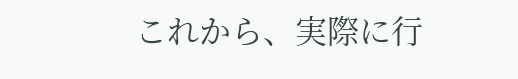これから、実際に行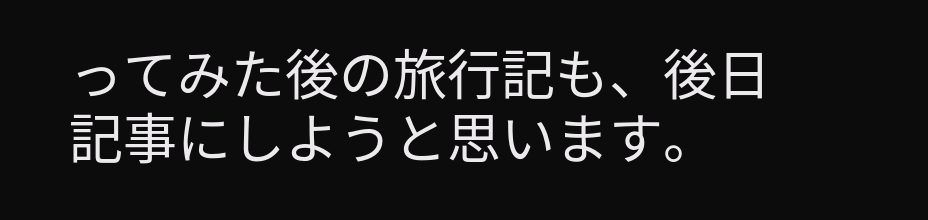ってみた後の旅行記も、後日記事にしようと思います。